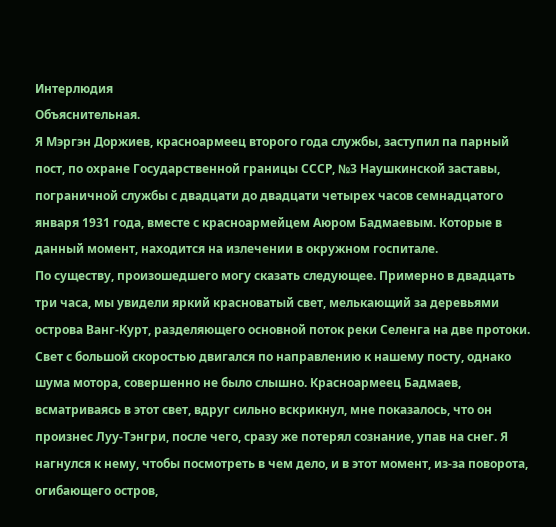Интерлюдия
Объяснительная.
Я Мэргэн Доржиев, красноармеец второго года службы, заступил па парный пост, по охране Государственной границы СССР, №3 Наушкинской заставы, пограничной службы с двадцати до двадцати четырех часов семнадцатого января 1931 года, вместе с красноармейцем Аюром Бадмаевым. Которые в данный момент, находится на излечении в окружном госпитале.
По существу, произошедшего могу сказать следующее. Примерно в двадцать три часа, мы увидели яркий красноватый свет, мелькающий за деревьями острова Ванг-Курт, разделяющего основной поток реки Селенга на две протоки. Свет с большой скоростью двигался по направлению к нашему посту, однако шума мотора, совершенно не было слышно. Красноармеец Бадмаев, всматриваясь в этот свет, вдруг сильно вскрикнул, мне показалось, что он произнес Луу-Тэнгри, после чего, сразу же потерял сознание, упав на снег. Я нагнулся к нему, чтобы посмотреть в чем дело, и в этот момент, из-за поворота, огибающего остров,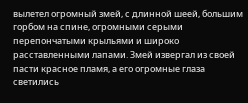вылетел огромный змей, с длинной шеей, большим горбом на спине, огромными серыми перепончатыми крыльями и широко расставленными лапами. Змей извергал из своей пасти красное пламя, а его огромные глаза светились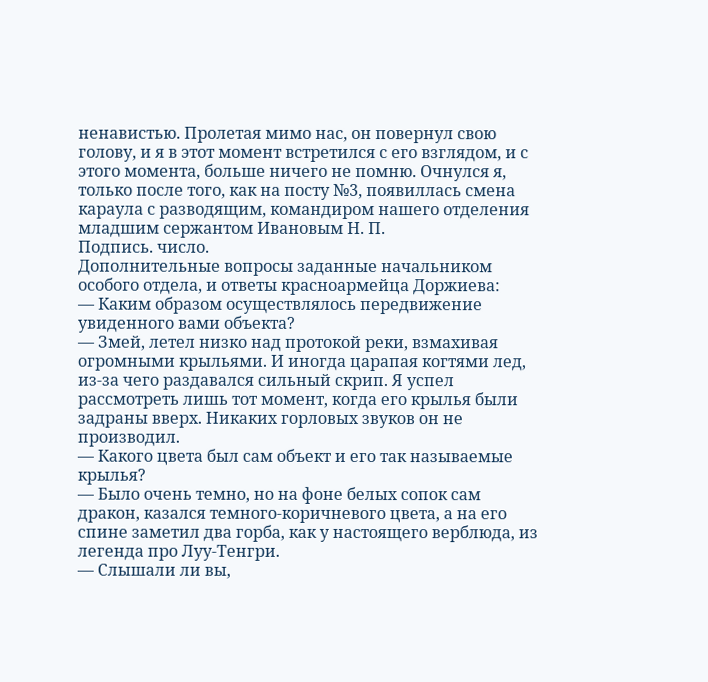ненавистью. Пролетая мимо нас, он повернул свою голову, и я в этот момент встретился с его взглядом, и с этого момента, больше ничего не помню. Очнулся я, только после того, как на посту №3, появиллась смена караула с разводящим, командиром нашего отделения младшим сержантом Ивановым Н. П.
Подпись. число.
Дополнительные вопросы заданные начальником особого отдела, и ответы красноармейца Доржиева:
— Каким образом осуществлялось передвижение увиденного вами объекта?
— Змей, летел низко над протокой реки, взмахивая огромными крыльями. И иногда царапая когтями лед, из-за чего раздавался сильный скрип. Я успел рассмотреть лишь тот момент, когда его крылья были задраны вверх. Никаких горловых звуков он не производил.
— Какого цвета был сам объект и его так называемые крылья?
— Было очень темно, но на фоне белых сопок сам дракон, казался темного-коричневого цвета, а на его спине заметил два горба, как у настоящего верблюда, из легенда про Луу-Тенгри.
— Слышали ли вы,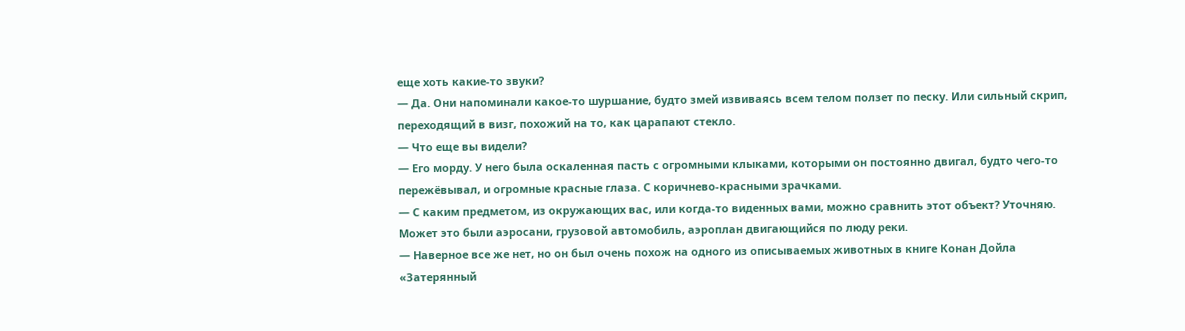еще хоть какие-то звуки?
— Да. Они напоминали какое-то шуршание, будто змей извиваясь всем телом ползет по песку. Или сильный скрип, переходящий в визг, похожий на то, как царапают стекло.
— Что еще вы видели?
— Его морду. У него была оскаленная пасть с огромными клыками, которыми он постоянно двигал, будто чего-то пережёвывал, и огромные красные глаза. С коричнево-красными зрачками.
— С каким предметом, из окружающих вас, или когда-то виденных вами, можно сравнить этот объект? Уточняю. Может это были аэросани, грузовой автомобиль, аэроплан двигающийся по люду реки.
— Наверное все же нет, но он был очень похож на одного из описываемых животных в книге Конан Дойла «Затерянный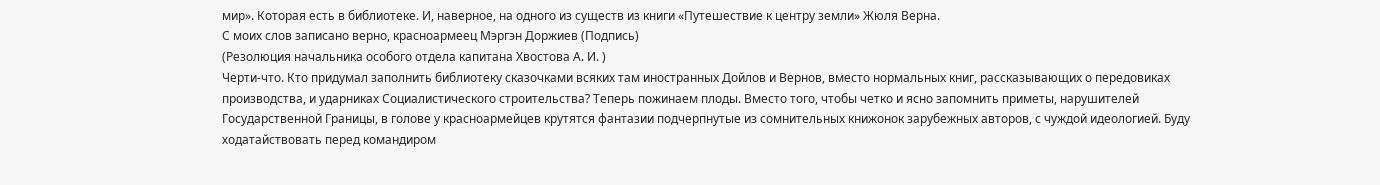мир». Которая есть в библиотеке. И, наверное, на одного из существ из книги «Путешествие к центру земли» Жюля Верна.
С моих слов записано верно, красноармеец Мэргэн Доржиев (Подпись)
(Резолюция начальника особого отдела капитана Хвостова А. И. )
Черти-что. Кто придумал заполнить библиотеку сказочками всяких там иностранных Дойлов и Вернов, вместо нормальных книг, рассказывающих о передовиках производства, и ударниках Социалистического строительства? Теперь пожинаем плоды. Вместо того, чтобы четко и ясно запомнить приметы, нарушителей Государственной Границы, в голове у красноармейцев крутятся фантазии подчерпнутые из сомнительных книжонок зарубежных авторов, с чуждой идеологией. Буду ходатайствовать перед командиром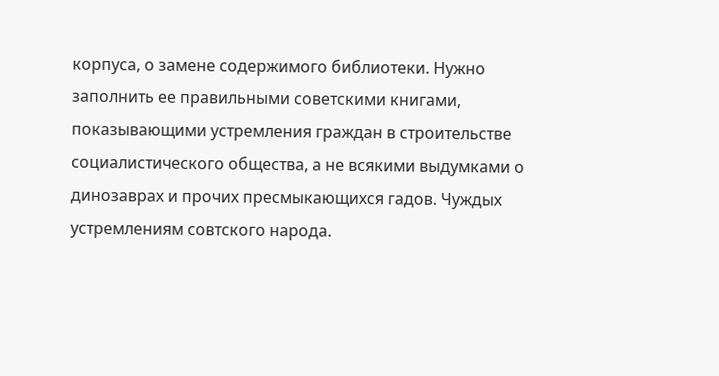корпуса, о замене содержимого библиотеки. Нужно заполнить ее правильными советскими книгами, показывающими устремления граждан в строительстве социалистического общества, а не всякими выдумками о динозаврах и прочих пресмыкающихся гадов. Чуждых устремлениям совтского народа.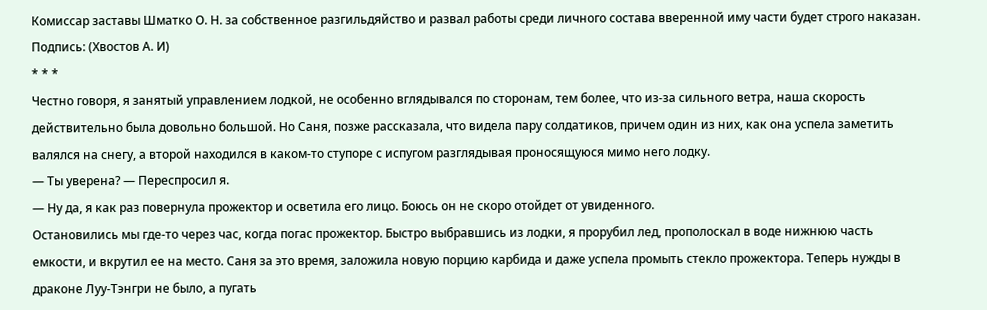Комиссар заставы Шматко О. Н. за собственное разгильдяйство и развал работы среди личного состава вверенной иму части будет строго наказан.
Подпись: (Хвостов А. И)
* * *
Честно говоря, я занятый управлением лодкой, не особенно вглядывался по сторонам, тем более, что из-за сильного ветра, наша скорость действительно была довольно большой. Но Саня, позже рассказала, что видела пару солдатиков, причем один из них, как она успела заметить валялся на снегу, а второй находился в каком-то ступоре с испугом разглядывая проносящуюся мимо него лодку.
— Ты уверена? — Переспросил я.
— Ну да, я как раз повернула прожектор и осветила его лицо. Боюсь он не скоро отойдет от увиденного.
Остановились мы где-то через час, когда погас прожектор. Быстро выбравшись из лодки, я прорубил лед, прополоскал в воде нижнюю часть емкости, и вкрутил ее на место. Саня за это время, заложила новую порцию карбида и даже успела промыть стекло прожектора. Теперь нужды в драконе Луу-Тэнгри не было, а пугать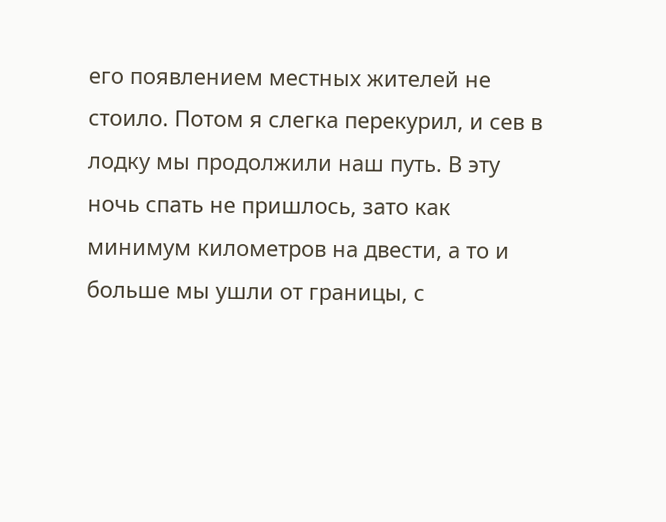его появлением местных жителей не стоило. Потом я слегка перекурил, и сев в лодку мы продолжили наш путь. В эту ночь спать не пришлось, зато как минимум километров на двести, а то и больше мы ушли от границы, с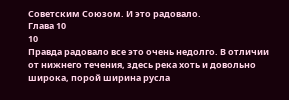Советским Союзом. И это радовало.
Глава 10
10
Правда радовало все это очень недолго. В отличии от нижнего течения, здесь река хоть и довольно широка, порой ширина русла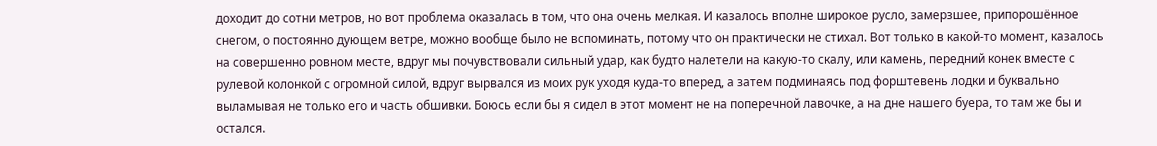доходит до сотни метров, но вот проблема оказалась в том, что она очень мелкая. И казалось вполне широкое русло, замерзшее, припорошённое снегом, о постоянно дующем ветре, можно вообще было не вспоминать, потому что он практически не стихал. Вот только в какой-то момент, казалось на совершенно ровном месте, вдруг мы почувствовали сильный удар, как будто налетели на какую-то скалу, или камень, передний конек вместе с рулевой колонкой с огромной силой, вдруг вырвался из моих рук уходя куда-то вперед, а затем подминаясь под форштевень лодки и буквально выламывая не только его и часть обшивки. Боюсь если бы я сидел в этот момент не на поперечной лавочке, а на дне нашего буера, то там же бы и остался.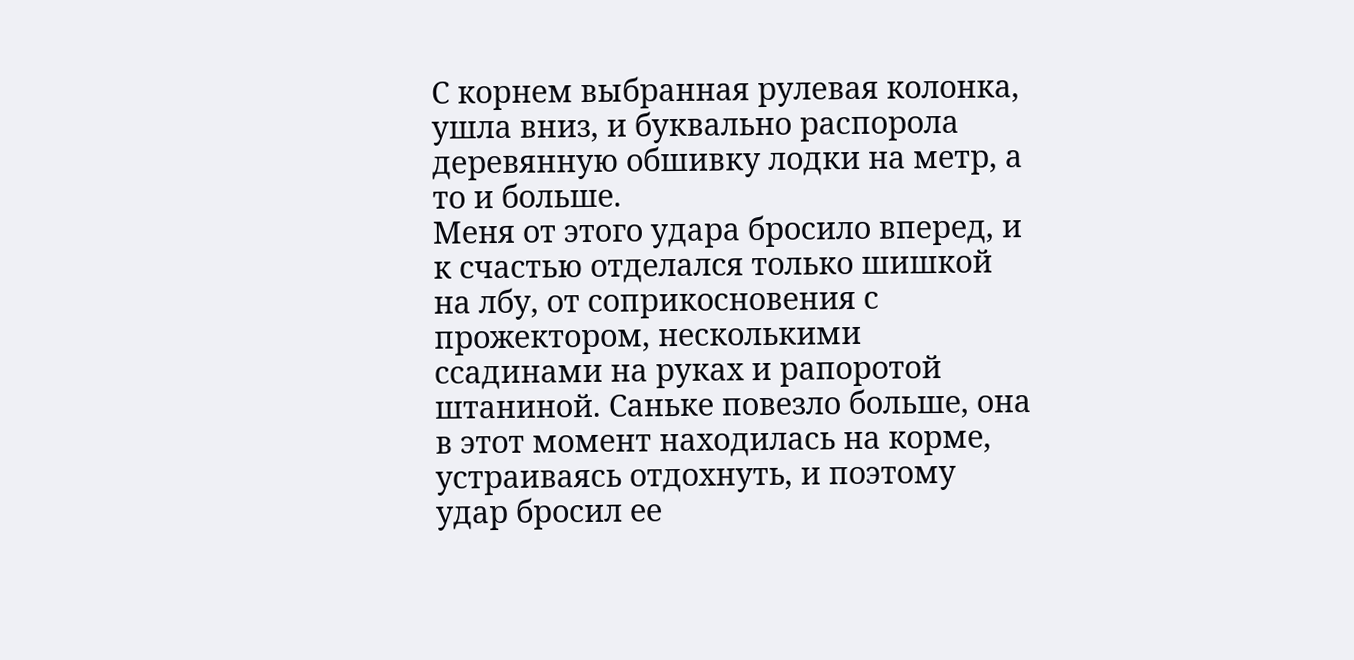С корнем выбранная рулевая колонка, ушла вниз, и буквально распорола деревянную обшивку лодки на метр, а то и больше.
Меня от этого удара бросило вперед, и к счастью отделался только шишкой на лбу, от соприкосновения с прожектором, несколькими ссадинами на руках и рапоротой штаниной. Саньке повезло больше, она в этот момент находилась на корме, устраиваясь отдохнуть, и поэтому удар бросил ее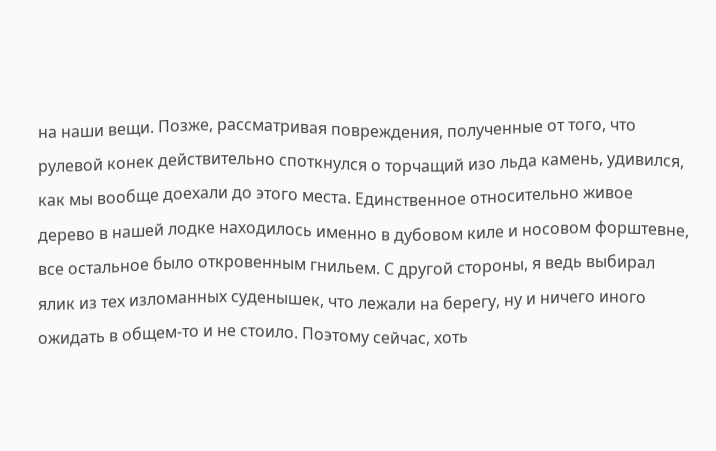на наши вещи. Позже, рассматривая повреждения, полученные от того, что рулевой конек действительно споткнулся о торчащий изо льда камень, удивился, как мы вообще доехали до этого места. Единственное относительно живое дерево в нашей лодке находилось именно в дубовом киле и носовом форштевне, все остальное было откровенным гнильем. С другой стороны, я ведь выбирал ялик из тех изломанных суденышек, что лежали на берегу, ну и ничего иного ожидать в общем-то и не стоило. Поэтому сейчас, хоть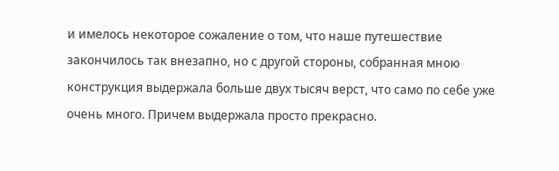и имелось некоторое сожаление о том, что наше путешествие закончилось так внезапно, но с другой стороны, собранная мною конструкция выдержала больше двух тысяч верст, что само по себе уже очень много. Причем выдержала просто прекрасно.